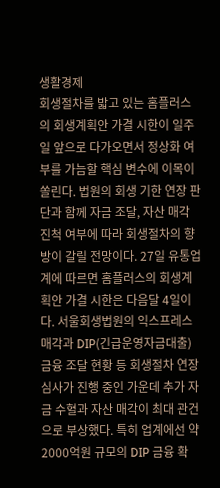생활경제
회생절차를 밟고 있는 홈플러스의 회생계획안 가결 시한이 일주일 앞으로 다가오면서 정상화 여부를 가늠할 핵심 변수에 이목이 쏠린다. 법원의 회생 기한 연장 판단과 함께 자금 조달, 자산 매각 진척 여부에 따라 회생절차의 향방이 갈릴 전망이다. 27일 유통업계에 따르면 홈플러스의 회생계획안 가결 시한은 다음달 4일이다. 서울회생법원의 익스프레스 매각과 DIP(긴급운영자금대출) 금융 조달 현황 등 회생절차 연장 심사가 진행 중인 가운데 추가 자금 수혈과 자산 매각이 최대 관건으로 부상했다. 특히 업계에선 약 2000억원 규모의 DIP 금융 확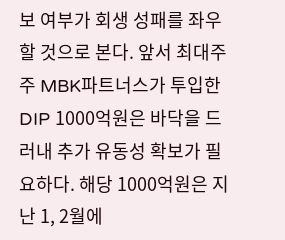보 여부가 회생 성패를 좌우할 것으로 본다. 앞서 최대주주 MBK파트너스가 투입한 DIP 1000억원은 바닥을 드러내 추가 유동성 확보가 필요하다. 해당 1000억원은 지난 1, 2월에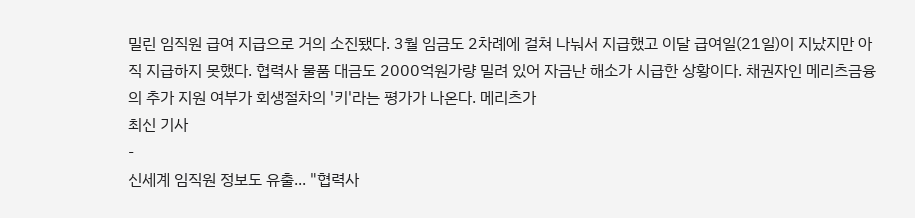밀린 임직원 급여 지급으로 거의 소진됐다. 3월 임금도 2차례에 걸쳐 나눠서 지급했고 이달 급여일(21일)이 지났지만 아직 지급하지 못했다. 협력사 물품 대금도 2000억원가량 밀려 있어 자금난 해소가 시급한 상황이다. 채권자인 메리츠금융의 추가 지원 여부가 회생절차의 '키'라는 평가가 나온다. 메리츠가
최신 기사
-
신세계 임직원 정보도 유출... "협력사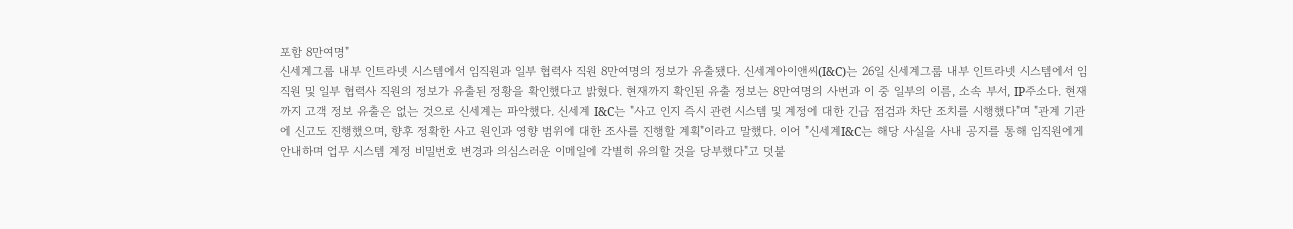포함 8만여명"
신세계그룹 내부 인트라넷 시스템에서 임직원과 일부 협력사 직원 8만여명의 정보가 유출됐다. 신세계아이앤씨(I&C)는 26일 신세계그룹 내부 인트라넷 시스템에서 임직원 및 일부 협력사 직원의 정보가 유출된 정황을 확인했다고 밝혔다. 현재까지 확인된 유출 정보는 8만여명의 사번과 이 중 일부의 이름, 소속 부서, IP주소다. 현재까지 고객 정보 유출은 없는 것으로 신세계는 파악했다. 신세계 I&C는 "사고 인지 즉시 관련 시스템 및 계정에 대한 긴급 점검과 차단 조치를 시행했다"며 "관계 기관에 신고도 진행했으며, 향후 정확한 사고 원인과 영향 범위에 대한 조사를 진행할 계획"이라고 말했다. 이어 "신세계I&C는 해당 사실을 사내 공지를 통해 임직원에게 안내하며 업무 시스템 계정 비밀번호 변경과 의심스러운 이메일에 각별히 유의할 것을 당부했다"고 덧붙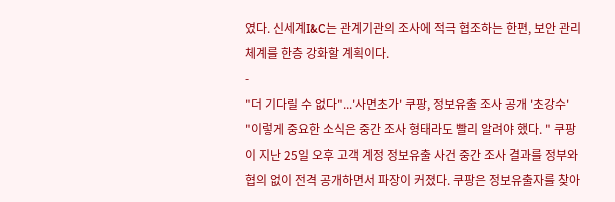였다. 신세계I&C는 관계기관의 조사에 적극 협조하는 한편, 보안 관리 체계를 한층 강화할 계획이다.
-
"더 기다릴 수 없다"...'사면초가' 쿠팡, 정보유출 조사 공개 '초강수'
"이렇게 중요한 소식은 중간 조사 형태라도 빨리 알려야 했다. " 쿠팡이 지난 25일 오후 고객 계정 정보유출 사건 중간 조사 결과를 정부와 협의 없이 전격 공개하면서 파장이 커졌다. 쿠팡은 정보유출자를 찾아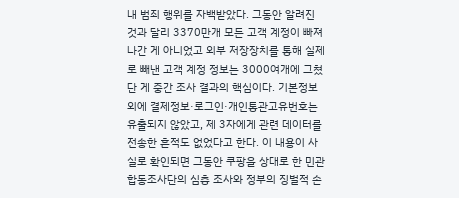내 범죄 행위를 자백받았다. 그동안 알려진 것과 달리 3370만개 모든 고객 계정이 빠져나간 게 아니었고 외부 저장장치를 통해 실제로 빼낸 고객 계정 정보는 3000여개에 그쳤단 게 중간 조사 결과의 핵심이다. 기본정보 외에 결제정보·로그인·개인통관고유번호는 유출되지 않았고, 제 3자에게 관련 데이터를 전송한 흔적도 없었다고 한다. 이 내용이 사실로 확인되면 그동안 쿠팡을 상대로 한 민관합동조사단의 심층 조사와 정부의 징벌적 손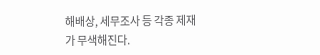해배상, 세무조사 등 각종 제재가 무색해진다.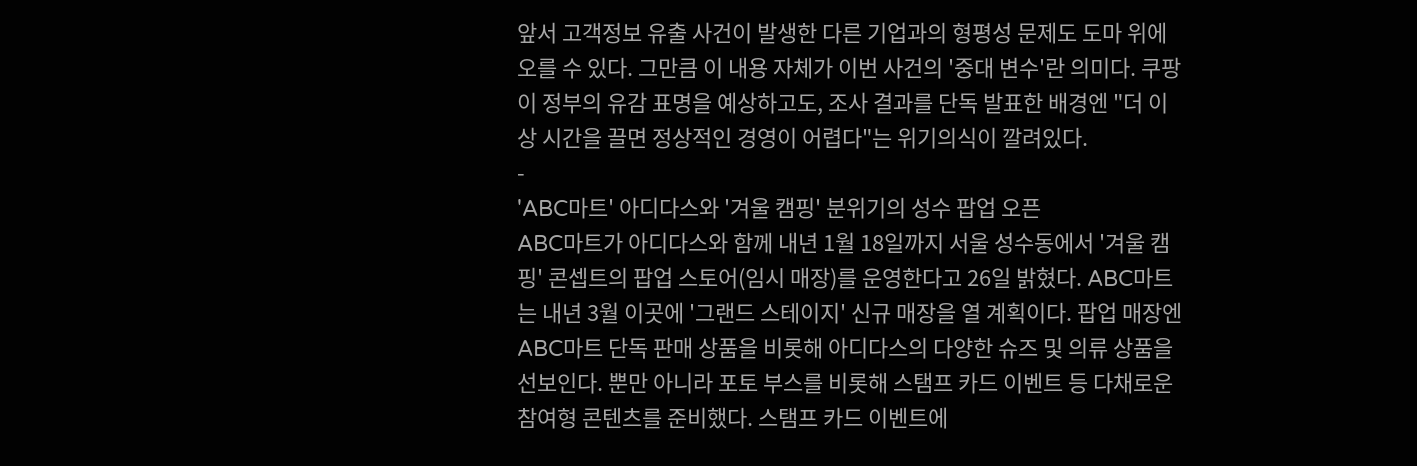앞서 고객정보 유출 사건이 발생한 다른 기업과의 형평성 문제도 도마 위에 오를 수 있다. 그만큼 이 내용 자체가 이번 사건의 '중대 변수'란 의미다. 쿠팡이 정부의 유감 표명을 예상하고도, 조사 결과를 단독 발표한 배경엔 "더 이상 시간을 끌면 정상적인 경영이 어렵다"는 위기의식이 깔려있다.
-
'ABC마트' 아디다스와 '겨울 캠핑' 분위기의 성수 팝업 오픈
ABC마트가 아디다스와 함께 내년 1월 18일까지 서울 성수동에서 '겨울 캠핑' 콘셉트의 팝업 스토어(임시 매장)를 운영한다고 26일 밝혔다. ABC마트는 내년 3월 이곳에 '그랜드 스테이지' 신규 매장을 열 계획이다. 팝업 매장엔 ABC마트 단독 판매 상품을 비롯해 아디다스의 다양한 슈즈 및 의류 상품을 선보인다. 뿐만 아니라 포토 부스를 비롯해 스탬프 카드 이벤트 등 다채로운 참여형 콘텐츠를 준비했다. 스탬프 카드 이벤트에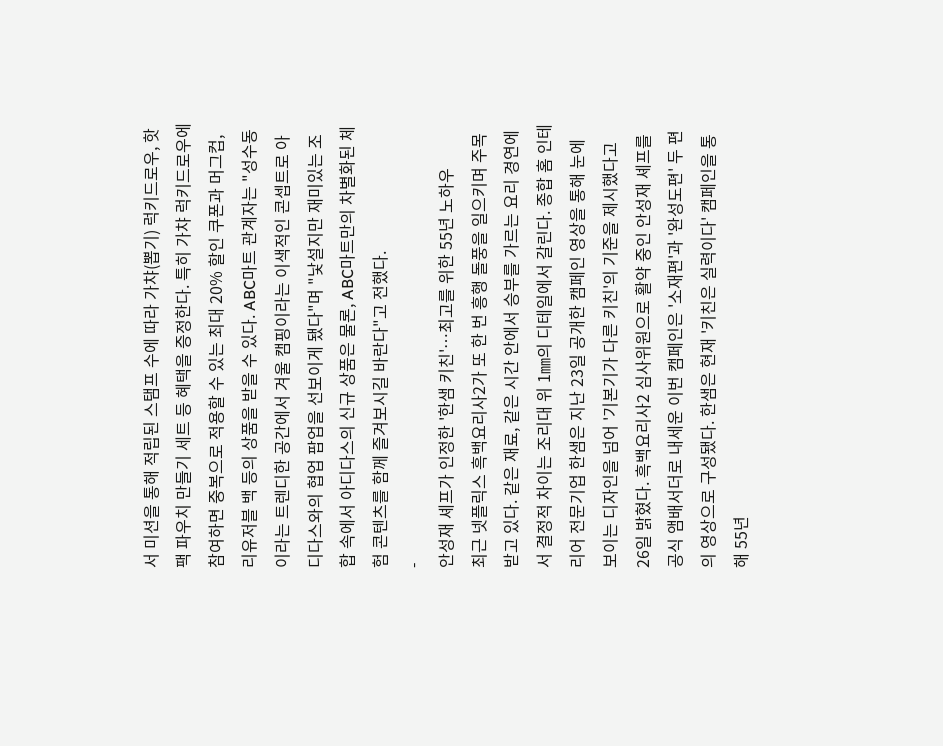서 미션을 통해 적립된 스탬프 수에 따라 가챠(뽑기) 럭키드로우, 핫팩 파우치 만들기 세트 등 혜택을 증정한다. 특히 가챠 럭키드로우에 참여하면 중복으로 적용할 수 있는 최대 20% 할인 쿠폰과 머그컵, 리유저블 백 등의 상품을 받을 수 있다. ABC마트 관계자는 "성수동이라는 트렌디한 공간에서 겨울 캠핑이라는 이색적인 콘셉트로 아디다스와의 협업 팝업을 선보이게 됐다"며 "낯설지만 재미있는 조합 속에서 아디다스의 신규 상품은 물론, ABC마트만의 차별화된 체험 콘텐츠를 함께 즐겨보시길 바란다"고 전했다.
-
안성재 셰프가 인정한 '한샘 키친'…최고를 위한 55년 노하우
최근 넷플릭스 흑백요리사2가 또 한 번 흥행 돌풍을 일으키며 주목받고 있다. 같은 재료, 같은 시간 안에서 승부를 가르는 요리 경연에서 결정적 차이는 조리대 위 1㎜의 디테일에서 갈린다. 종합 홈 인테리어 전문기업 한샘은 지난 23일 공개한 캠페인 영상을 통해 눈에 보이는 디자인을 넘어 '기본기가 다른 키친'의 기준을 제시했다고 26일 밝혔다. 흑백요리사2 심사위원으로 활약 중인 안성재 셰프를 공식 앰배서더로 내세운 이번 캠페인은 '소재편'과 '완성도편' 두 편의 영상으로 구성됐다. 한샘은 현재 '키친은 실력이다' 캠페인을 통해 55년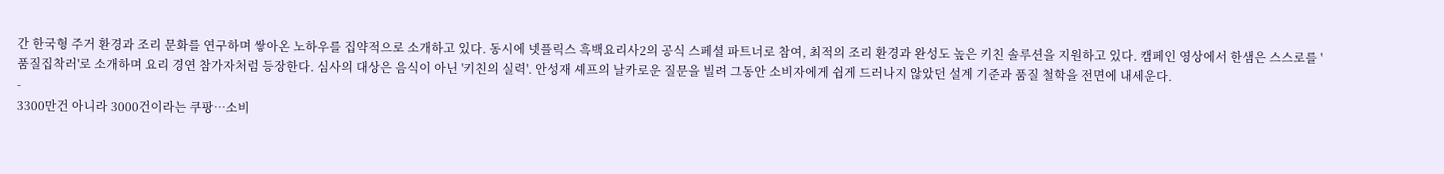간 한국형 주거 환경과 조리 문화를 연구하며 쌓아온 노하우를 집약적으로 소개하고 있다. 동시에 넷플릭스 흑백요리사2의 공식 스페셜 파트너로 참여, 최적의 조리 환경과 완성도 높은 키친 솔루션을 지원하고 있다. 캠페인 영상에서 한샘은 스스로를 '품질집착러'로 소개하며 요리 경연 참가자처럼 등장한다. 심사의 대상은 음식이 아닌 '키친의 실력'. 안성재 셰프의 날카로운 질문을 빌려 그동안 소비자에게 쉽게 드러나지 않았던 설계 기준과 품질 철학을 전면에 내세운다.
-
3300만건 아니라 3000건이라는 쿠팡…소비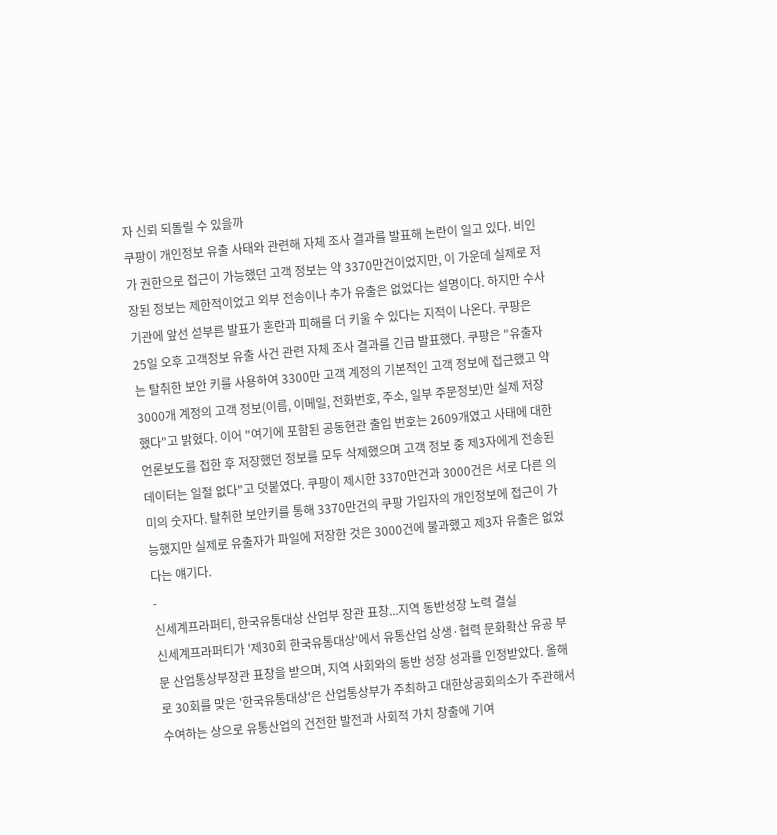자 신뢰 되돌릴 수 있을까
쿠팡이 개인정보 유출 사태와 관련해 자체 조사 결과를 발표해 논란이 일고 있다. 비인가 권한으로 접근이 가능했던 고객 정보는 약 3370만건이었지만, 이 가운데 실제로 저장된 정보는 제한적이었고 외부 전송이나 추가 유출은 없었다는 설명이다. 하지만 수사기관에 앞선 섣부른 발표가 혼란과 피해를 더 키울 수 있다는 지적이 나온다. 쿠팡은 25일 오후 고객정보 유출 사건 관련 자체 조사 결과를 긴급 발표했다. 쿠팡은 "유출자는 탈취한 보안 키를 사용하여 3300만 고객 계정의 기본적인 고객 정보에 접근했고 약 3000개 계정의 고객 정보(이름, 이메일, 전화번호, 주소, 일부 주문정보)만 실제 저장했다"고 밝혔다. 이어 "여기에 포함된 공동현관 출입 번호는 2609개였고 사태에 대한 언론보도를 접한 후 저장했던 정보를 모두 삭제했으며 고객 정보 중 제3자에게 전송된 데이터는 일절 없다"고 덧붙였다. 쿠팡이 제시한 3370만건과 3000건은 서로 다른 의미의 숫자다. 탈취한 보안키를 통해 3370만건의 쿠팡 가입자의 개인정보에 접근이 가능했지만 실제로 유출자가 파일에 저장한 것은 3000건에 불과했고 제3자 유출은 없었다는 얘기다.
-
신세계프라퍼티, 한국유통대상 산업부 장관 표창...지역 동반성장 노력 결실
신세계프라퍼티가 '제30회 한국유통대상'에서 유통산업 상생·협력 문화확산 유공 부문 산업통상부장관 표창을 받으며, 지역 사회와의 동반 성장 성과를 인정받았다. 올해로 30회를 맞은 '한국유통대상'은 산업통상부가 주최하고 대한상공회의소가 주관해서 수여하는 상으로 유통산업의 건전한 발전과 사회적 가치 창출에 기여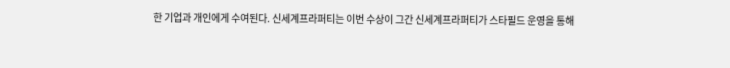한 기업과 개인에게 수여된다. 신세계프라퍼티는 이번 수상이 그간 신세계프라퍼티가 스타필드 운영을 통해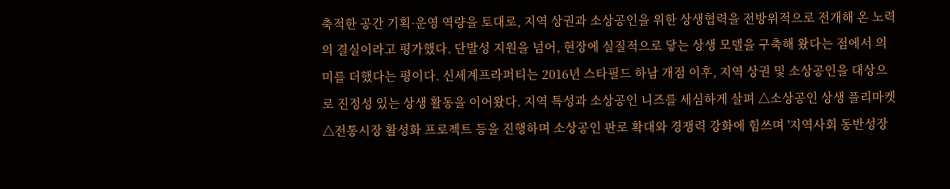축적한 공간 기획·운영 역량을 토대로, 지역 상권과 소상공인을 위한 상생협력을 전방위적으로 전개해 온 노력의 결실이라고 평가했다. 단발성 지원을 넘어, 현장에 실질적으로 닿는 상생 모델을 구축해 왔다는 점에서 의미를 더했다는 평이다. 신세계프라퍼티는 2016년 스타필드 하남 개점 이후, 지역 상권 및 소상공인을 대상으로 진정성 있는 상생 활동을 이어왔다. 지역 특성과 소상공인 니즈를 세심하게 살펴 △소상공인 상생 플리마켓 △전통시장 활성화 프로젝트 등을 진행하며 소상공인 판로 확대와 경쟁력 강화에 힘쓰며 '지역사회 동반성장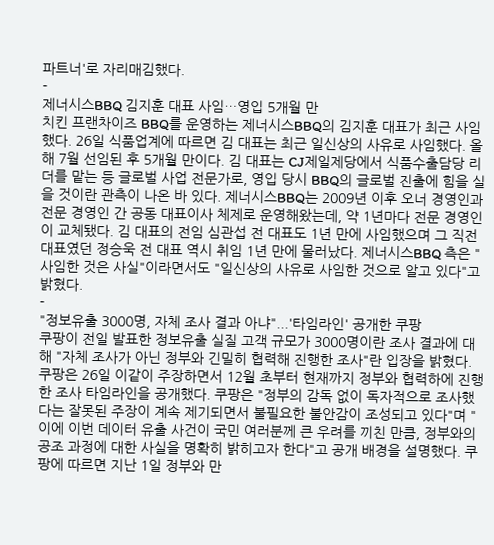파트너'로 자리매김했다.
-
제너시스BBQ 김지훈 대표 사임…영입 5개월 만
치킨 프랜차이즈 BBQ를 운영하는 제너시스BBQ의 김지훈 대표가 최근 사임했다. 26일 식품업계에 따르면 김 대표는 최근 일신상의 사유로 사임했다. 올해 7월 선임된 후 5개월 만이다. 김 대표는 CJ제일제당에서 식품수출담당 리더를 맡는 등 글로벌 사업 전문가로, 영입 당시 BBQ의 글로벌 진출에 힘을 실을 것이란 관측이 나온 바 있다. 제너시스BBQ는 2009년 이후 오너 경영인과 전문 경영인 간 공동 대표이사 체제로 운영해왔는데, 약 1년마다 전문 경영인이 교체됐다. 김 대표의 전임 심관섭 전 대표도 1년 만에 사임했으며 그 직전 대표였던 정승욱 전 대표 역시 취임 1년 만에 물러났다. 제너시스BBQ 측은 "사임한 것은 사실"이라면서도 "일신상의 사유로 사임한 것으로 알고 있다"고 밝혔다.
-
"정보유출 3000명, 자체 조사 결과 아냐"...'타임라인' 공개한 쿠팡
쿠팡이 전일 발표한 정보유출 실질 고객 규모가 3000명이란 조사 결과에 대해 "자체 조사가 아닌 정부와 긴밀히 협력해 진행한 조사"란 입장을 밝혔다. 쿠팡은 26일 이같이 주장하면서 12월 초부터 현재까지 정부와 협력하에 진행한 조사 타임라인을 공개했다. 쿠팡은 "정부의 감독 없이 독자적으로 조사했다는 잘못된 주장이 계속 제기되면서 불필요한 불안감이 조성되고 있다"며 "이에 이번 데이터 유출 사건이 국민 여러분께 큰 우려를 끼친 만큼, 정부와의 공조 과정에 대한 사실을 명확히 밝히고자 한다"고 공개 배경을 설명했다. 쿠팡에 따르면 지난 1일 정부와 만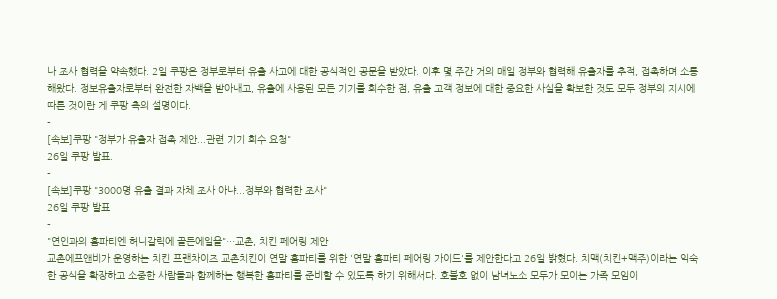나 조사 협력을 약속했다. 2일 쿠팡은 정부로부터 유출 사고에 대한 공식적인 공문을 받았다. 이후 몇 주간 거의 매일 정부와 협력해 유출자를 추적, 접촉하며 소통해왔다. 정보유출자로부터 완전한 자백을 받아내고, 유출에 사용된 모든 기기를 회수한 점, 유출 고객 정보에 대한 중요한 사실을 확보한 것도 모두 정부의 지시에 따른 것이란 게 쿠팡 측의 설명이다.
-
[속보]쿠팡 "정부가 유출자 접촉 제안...관련 기기 회수 요청"
26일 쿠팡 발표.
-
[속보]쿠팡 "3000명 유출 결과 자체 조사 아냐...정부와 협력한 조사"
26일 쿠팡 발표
-
"연인과의 홈파티엔 허니갈릭에 골든에일을"…교촌, 치킨 페어링 제안
교촌에프앤비가 운영하는 치킨 프랜차이즈 교촌치킨이 연말 홈파티를 위한 '연말 홈파티 페어링 가이드'를 제안한다고 26일 밝혔다. 치맥(치킨+맥주)이라는 익숙한 공식을 확장하고 소중한 사람들과 함께하는 행복한 홈파티를 준비할 수 있도록 하기 위해서다. 호불호 없이 남녀노소 모두가 모이는 가족 모임이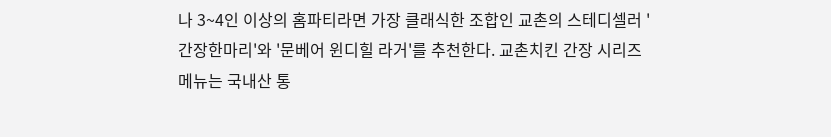나 3~4인 이상의 홈파티라면 가장 클래식한 조합인 교촌의 스테디셀러 '간장한마리'와 '문베어 윈디힐 라거'를 추천한다. 교촌치킨 간장 시리즈 메뉴는 국내산 통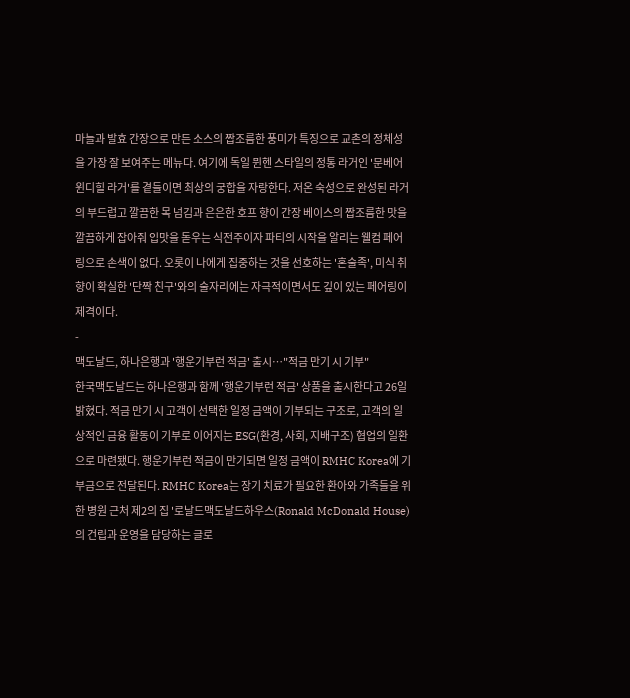마늘과 발효 간장으로 만든 소스의 짭조름한 풍미가 특징으로 교촌의 정체성을 가장 잘 보여주는 메뉴다. 여기에 독일 뮌헨 스타일의 정통 라거인 '문베어 윈디힐 라거'를 곁들이면 최상의 궁합을 자랑한다. 저온 숙성으로 완성된 라거의 부드럽고 깔끔한 목 넘김과 은은한 호프 향이 간장 베이스의 짭조름한 맛을 깔끔하게 잡아줘 입맛을 돋우는 식전주이자 파티의 시작을 알리는 웰컴 페어링으로 손색이 없다. 오롯이 나에게 집중하는 것을 선호하는 '혼술족', 미식 취향이 확실한 '단짝 친구'와의 술자리에는 자극적이면서도 깊이 있는 페어링이 제격이다.
-
맥도날드, 하나은행과 '행운기부런 적금' 출시…"적금 만기 시 기부"
한국맥도날드는 하나은행과 함께 '행운기부런 적금' 상품을 출시한다고 26일 밝혔다. 적금 만기 시 고객이 선택한 일정 금액이 기부되는 구조로, 고객의 일상적인 금융 활동이 기부로 이어지는 ESG(환경, 사회, 지배구조) 협업의 일환으로 마련됐다. 행운기부런 적금이 만기되면 일정 금액이 RMHC Korea에 기부금으로 전달된다. RMHC Korea는 장기 치료가 필요한 환아와 가족들을 위한 병원 근처 제2의 집 '로날드맥도날드하우스(Ronald McDonald House)의 건립과 운영을 담당하는 글로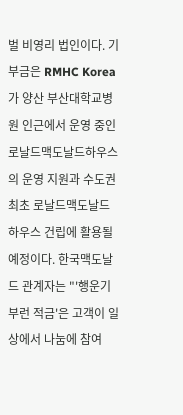벌 비영리 법인이다. 기부금은 RMHC Korea가 양산 부산대학교병원 인근에서 운영 중인 로날드맥도날드하우스의 운영 지원과 수도권 최초 로날드맥도날드하우스 건립에 활용될 예정이다. 한국맥도날드 관계자는 "'행운기부런 적금'은 고객이 일상에서 나눔에 참여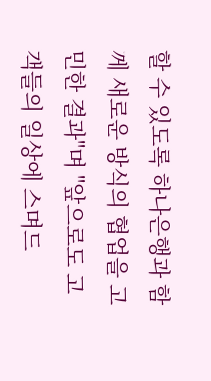할 수 있도록 하나은행과 함께 새로운 방식의 협업을 고민한 결과"며 "앞으로도 고객들의 일상에 스며드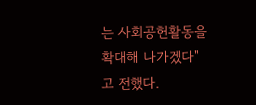는 사회공헌활동을 확대해 나가겠다"고 전했다.